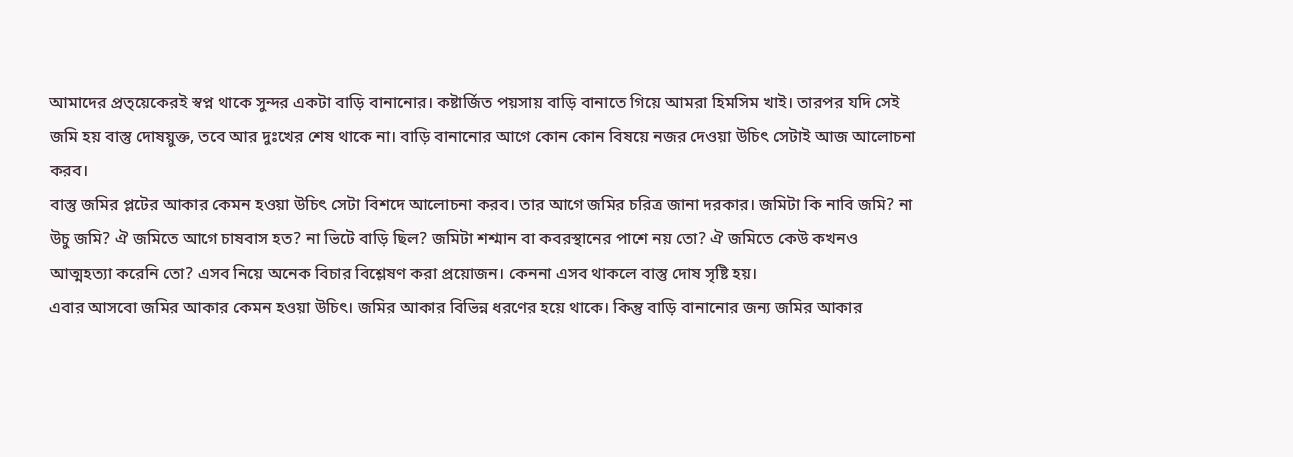আমাদের প্রত্য়েকেরই স্বপ্ন থাকে সুন্দর একটা বাড়ি বানানোর। কষ্টার্জিত পয়সায় বাড়ি বানাতে গিয়ে আমরা হিমসিম খাই। তারপর যদি সেই জমি হয় বাস্তু দোষয়ুক্ত, তবে আর দুঃখের শেষ থাকে না। বাড়ি বানানোর আগে কোন কোন বিষয়ে নজর দেওয়া উচিৎ সেটাই আজ আলোচনা করব।
বাস্তু জমির প্লটের আকার কেমন হওয়া উচিৎ সেটা বিশদে আলোচনা করব। তার আগে জমির চরিত্র জানা দরকার। জমিটা কি নাবি জমি? না উচু জমি? ঐ জমিতে আগে চাষবাস হত? না ভিটে বাড়ি ছিল? জমিটা শশ্মান বা কবরস্থানের পাশে নয় তো? ঐ জমিতে কেউ কখনও আত্মহত্যা করেনি তো? এসব নিয়ে অনেক বিচার বিশ্লেষণ করা প্রয়োজন। কেননা এসব থাকলে বাস্তু দোষ সৃষ্টি হয়।
এবার আসবো জমির আকার কেমন হওয়া উচিৎ। জমির আকার বিভিন্ন ধরণের হয়ে থাকে। কিন্তু বাড়ি বানানোর জন্য জমির আকার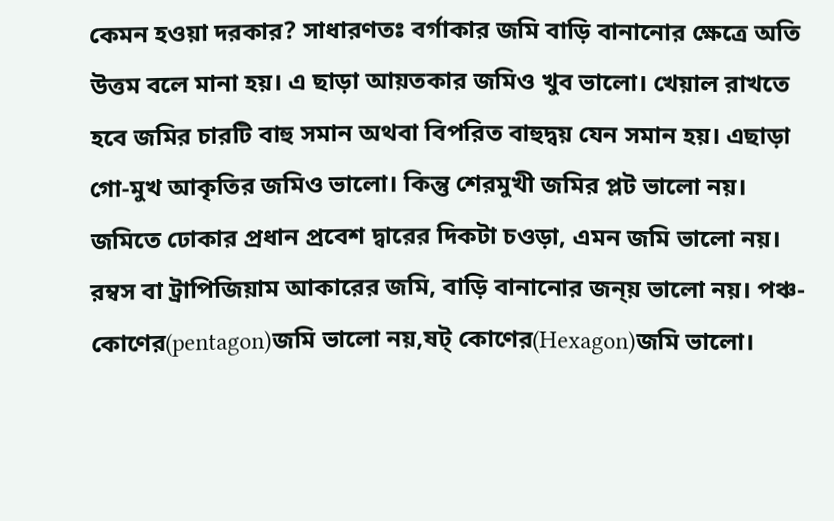কেমন হওয়া দরকার? সাধারণতঃ বর্গাকার জমি বাড়ি বানানোর ক্ষেত্রে অতি উত্তম বলে মানা হয়। এ ছাড়া আয়তকার জমিও খুব ভালো। খেয়াল রাখতে হবে জমির চারটি বাহু সমান অথবা বিপরিত বাহুদ্বয় যেন সমান হয়। এছাড়া গো-মুখ আকৃতির জমিও ভালো। কিন্তু শেরমুখী জমির প্লট ভালো নয়। জমিতে ঢোকার প্রধান প্রবেশ দ্বারের দিকটা চওড়া, এমন জমি ভালো নয়। রম্বস বা ট্রাপিজিয়াম আকারের জমি, বাড়ি বানানোর জন্য় ভালো নয়। পঞ্চ-কোণের(pentagon)জমি ভালো নয়,ষট্ কোণের(Hexagon)জমি ভালো।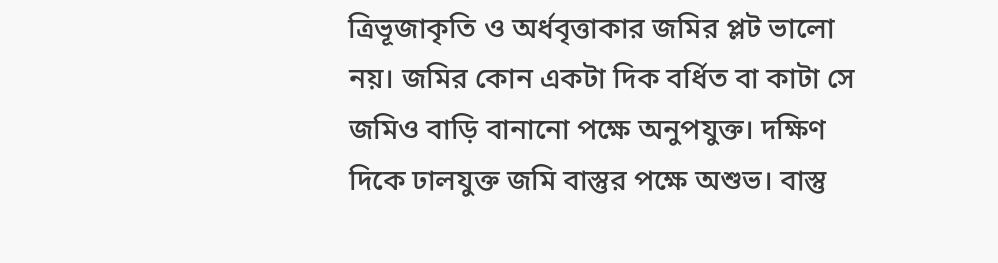ত্রিভূজাকৃতি ও অর্ধবৃত্তাকার জমির প্লট ভালো নয়। জমির কোন একটা দিক বর্ধিত বা কাটা সে জমিও বাড়ি বানানো পক্ষে অনুপযুক্ত। দক্ষিণ দিকে ঢালযুক্ত জমি বাস্তুর পক্ষে অশুভ। বাস্তু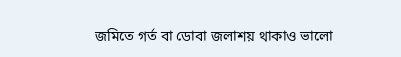জমিতে গর্ত বা ডোবা জলাশয় থাকাও ভালো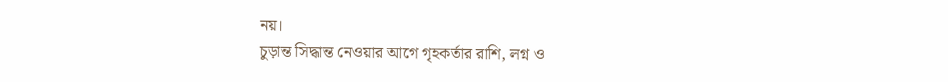নয়।
চুড়ান্ত সিদ্ধান্ত নেওয়ার আগে গৃহকর্তার রাশি, লগ্ন ও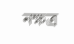নক্ষত্র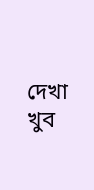দেখা খুব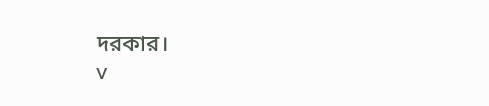দরকার।
v